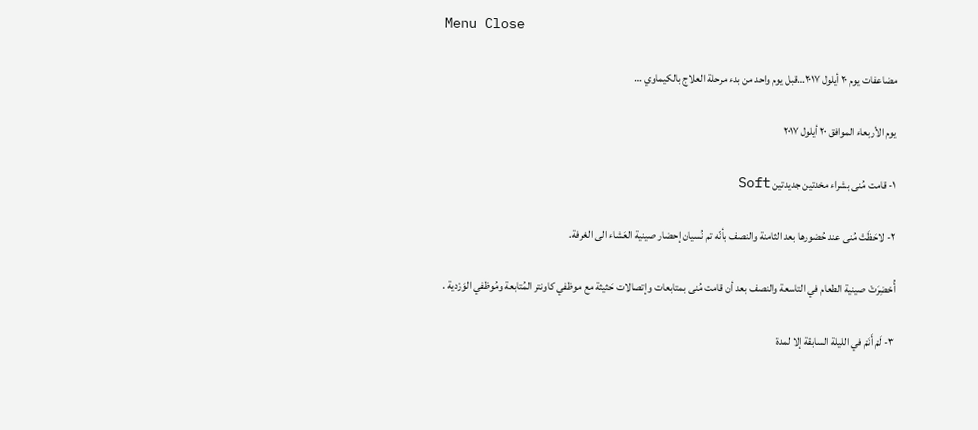Menu Close

مضاعفات يوم ٢٠ أيلول ٢٠١٧…قبل يوم واحد من بدء مرحلة العلاج بالكيماوي …

يوم الأربعاء الموافق ٢٠ أيلول ٢٠١٧

١- قامت مُنى بشراء مخدتين جديدتين Soft

٢- لاحَظَتْ مُنى عند حُضورها بعد الثامنة والنصف بأنّه تم نُسيان إحضار صينية العَشاء الى الغرفة.

أُحْضِرَتْ صينية الطعام في التاسعة والنصف بعد أن قامت مُنى بمتابعات وإتصالات حَثيثة مع موظفي كاونتر المُتابعة ومُوظفي الوَرْدية .

٣- لَمْ أَنَمْ في الليلة السابقة إلا لمدة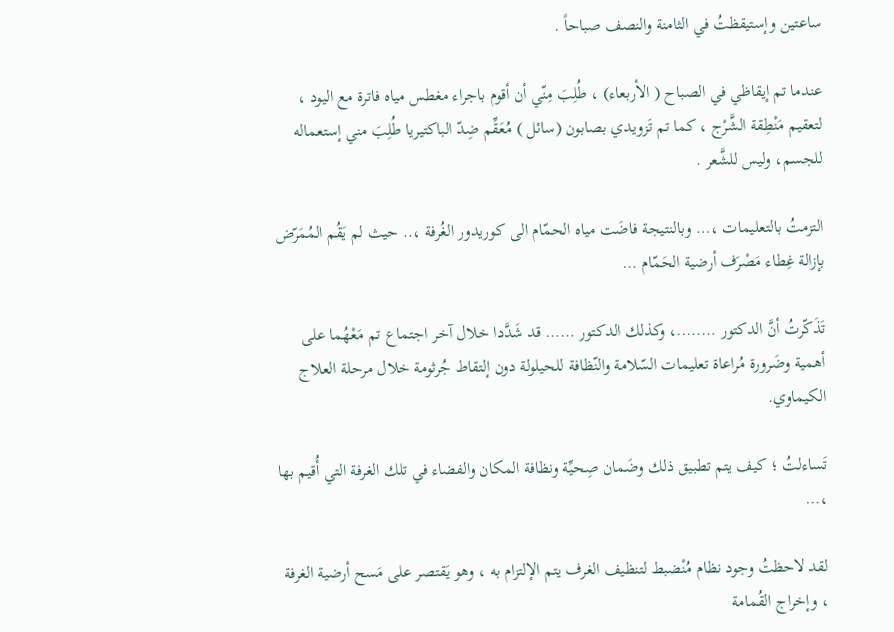ساعتين وإستيقظتُ في الثامنة والنصف صباحاً .

عندما تم إيقاظي في الصباح ( الأربعاء) ، طُلِبَ مِنّي أن أقوم باجراء مغطس مياه فاترة مع اليود ، لتعقيم مَنْطِقة الشَّرْج ، كما تم تَزويدي بصابون (سائل ) مُعَقِّم ضِدّ الباكتيريا طُلِبَ مني إستعماله للجسم، وليس للشَّعر .

التزمتُ بالتعليمات ،… وبالنتيجة فاضَت مياه الحمّام الى كوريدور الغُرفة ،.. حيث لم يَقُم المُمَرّض بإزالة غِطاء مَصْرَف أرضية الحَمّام …

تَذَكّرتُ أنَّ الدكتور ……..، وكذلك الدكتور …… قد شَدَّدا خلال آخر اجتماع تم مَعْهُما على أهمية وضَرورة مُراعاة تعليمات السّلامة والنّظافة للحيلولة دون إلتقاط جُرثومة خلال مرحلة العلاج الكيماوي.

تَساءلتُ ؛ كيف يتم تطبيق ذلك وضَمان صِحيِّة ونظافة المكان والفضاء في تلك الغرفة التي أُقيم بها ،…

لقد لاحظتُ وجود نظام مُنْضبط لتنظيف الغرف يتم الإلتزام به ، وهو يَقتصر على مَسح أرضية الغرفة ، وإخراج القُمامة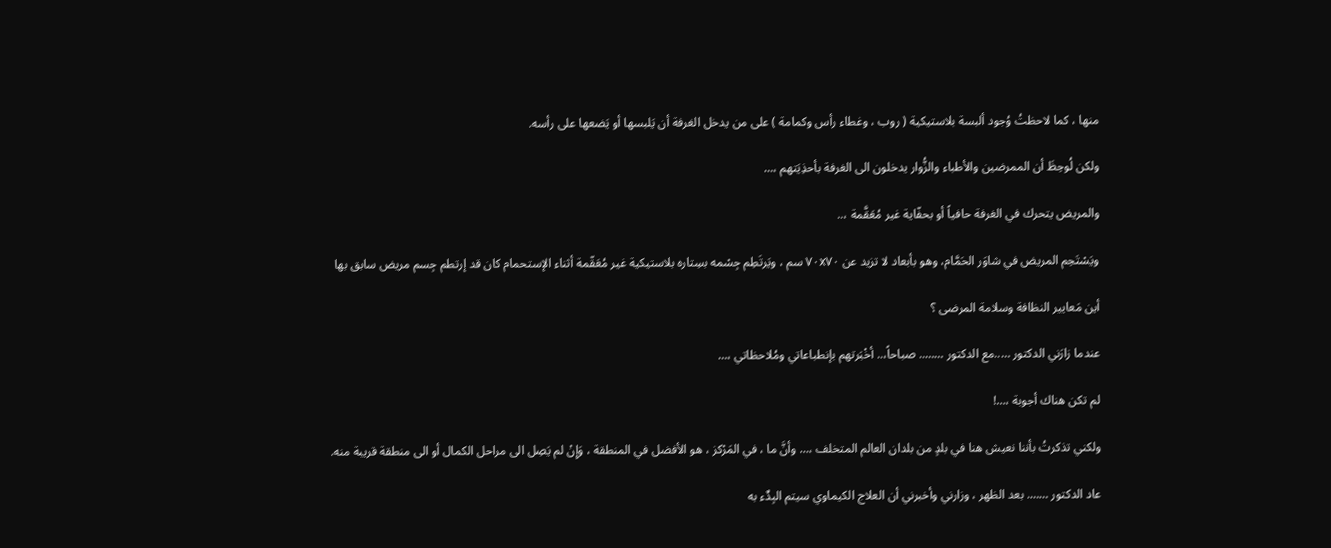منها ، كما لاحظتُ وُجود ألبسة بلاستيكية ( روب ، وغطاء رأس وكمامة ) على من يدخل الغرفة أن يَلبسها أو يَضعها على رأسه.

ولكن لُوحِظَ أن الممرضين والأطباء والزُّوار يدخلون الى الغرفة بأحذِيَتهم ،…

والمريض يتحرك في الغرفة حافياً أو بحفّاية غير مُعَقَّمة ،..

ويَسْتَحِم المريض في شاوَر الحَمَّام، وهو بأبعاد لا تزيد عن ٧٠x٧٠ سم ، ويَرتَطِم جِسْمه بسِتاره بلاستيكية غير مُعَقّمة أثناء الإستحمام كان قد إرتطم جِسم مريض سابق بها

أين مَعايير النظافة وسلامة المرضى ؟

عندما زارَني الدكتور …..مع الدكتور …….. صباحاً،.. أخْبَرتهم بإنطباعاتي ومُلاحظاتي ،…

لم تكن هناك أجوبة ،…!

ولكني تذكرتُ بأننا نعيش هنا في بلدٍ من بلدان العالم المتخلف ،… وأنَّ ما ، في المَرْكز ، هو الأفضل في المنطقة ، وَإِنْ لم يَصِل الى مراحل الكمال أو الى منطقة قريبة منه.

عاد الدكتور ……. بعد الظهر ، وزارني وأخبرني أن العلاج الكيماوي سيتم البِدٌء به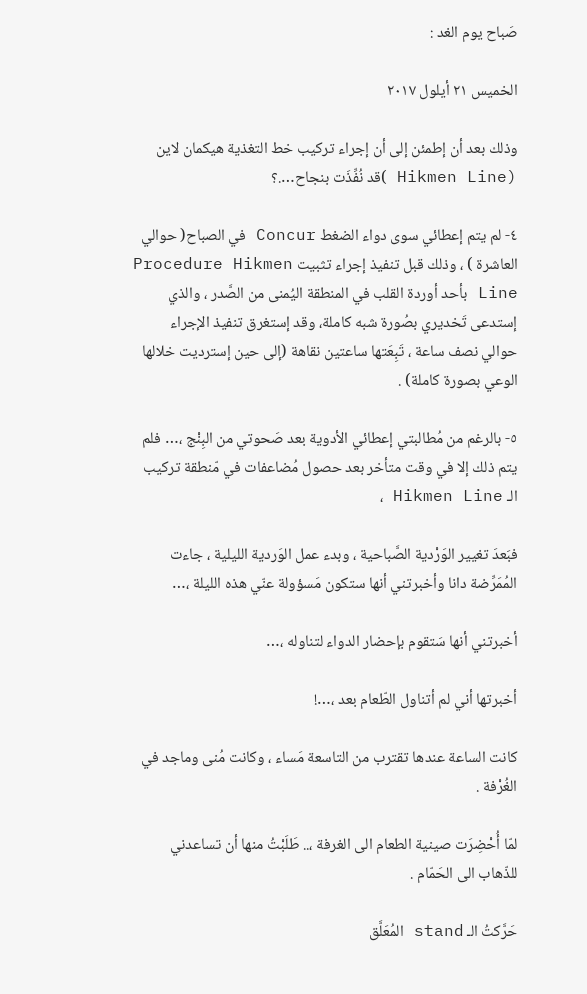صَباح يوم الغد :

الخميس ٢١ أيلول ٢٠١٧

وذلك بعد أن إطمئن إلى أن إجراء تركيب خط التغذية هيكمان لاين (Hikmen Line )قد نُفِّذَت بنجاح….؟

٤- لم يتم إعطائي سوى دواء الضغط Concur في الصباح( حوالي العاشرة ) ، وذلك قبل تنفيذ إجراء تثبيت Procedure Hikmen Line بأحد أوردة القلب في المنطقة اليُمنى من الصَّدر ، والذي إستدعى تَخديري بصُورة شبه كاملة، وقد إستغرق تنفيذ الإجراء حوالي نصف ساعة ، تَبِعَتها ساعتين نقاهة (إلى حين إسترديت خلالها الوعي بصورة كاملة) .

٥- بالرغم من مُطالبتي إعطائي الأدوية بعد صَحوتي من البِنْج ،… فلم يتم ذلك إلا في وقت متأخر بعد حصول مُضاعفات في مّنطقة تركيب الـ Hikmen Line ،

فبَعدَ تغيير الوَرْدية الصَّباحية ، وبدء عمل الوَردية الليلية ، جاءت المُمَرِّضة دانا وأخبرتني أنها ستكون مَسؤولة عنّي هذه الليلة ،…

أخبرتني أنها سَتقوم بإحضار الدواء لتناوله ،…

أخبرتها أني لم أتناول الطّعام بعد ،…!

كانت الساعة عندها تقترب من التاسعة مَساء ، وكانت مُنى وماجد في الغُرْفة .

لمّا أُحْضِرَت صينية الطعام الى الغرفة ،.. طَلَبْتُ منها أن تساعدني للذّهاب الى الحَمّام .

حَرَّكتُ الـ stand المُعَلَّق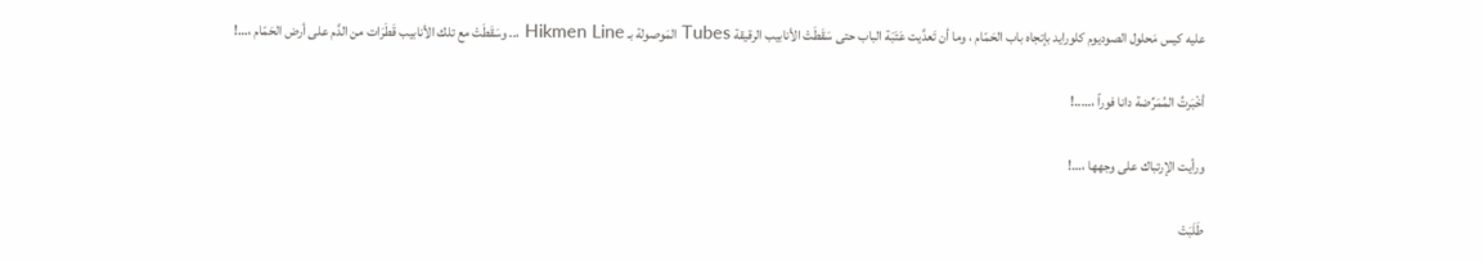عليه كيس مَحلول الصوديوم كلورايد بإتجاه باب الحَمّام ، وما أن تَعدَّيت عَتَبَة الباب حتى سَقَطَتْ الأنابيب الرقيقة Tubes المَوصولة بـ Hikmen Line ،.. وسَقَطَتْ مع تلك الأنابيب قَطَرَات من الدَّم على أرض الحَمّام ،…!

أخْبَرتُ المُمَرِّضة دانا فوراً ،…..!

ورأيت الإرتباك على وجهها ،…!

طَلَبَتْ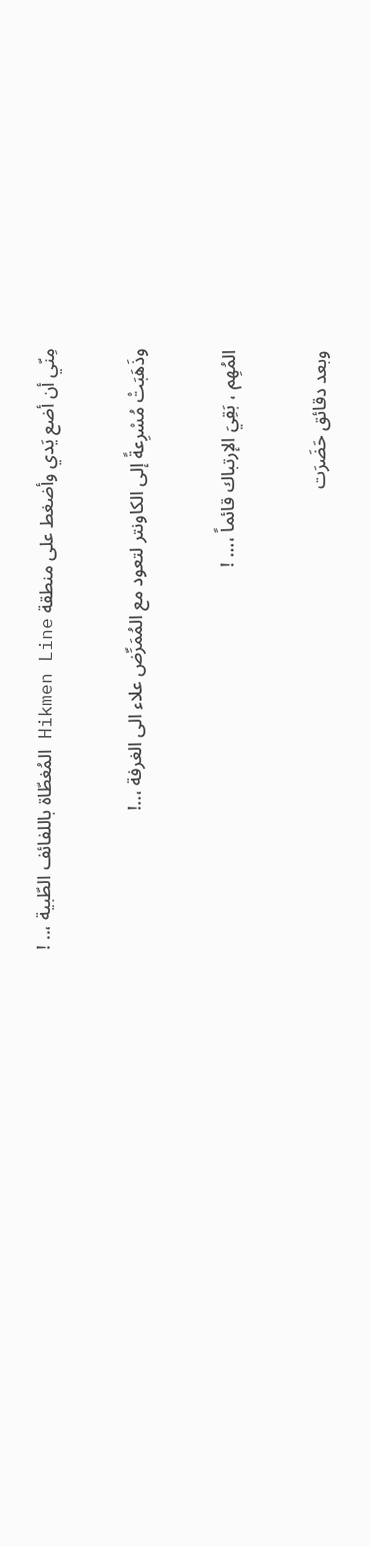مِنّي أن أضع يَدي وأضغط على منطقة Hikmen Line المُغطّاة باللفائف الطّبية ،.. !

وذَهَبَتْ مُسْرِعةً إلى الكاونتر لتعود مع المُمَرِّض علاء الى الغرفة ،..!

المُهِم ، بَقِيَ الإرتباك قائماً ،… !

وبعد دقائق حَضَرَت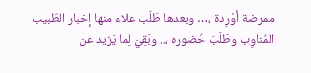ممرضة أوْرِدة ،… وبعدها طَلَب علاء منها إخبار الطّبيب المُناوِب وطَلَبَ حُضوره ،.. وبَقِيَ لِما يَزيد عن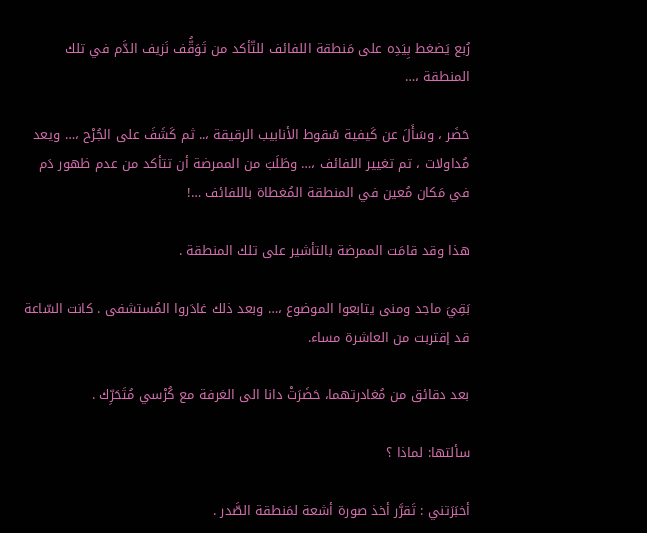رُبع يَضغط بِيَدِه على مَنطقة اللفائف للتّأكد من تَوَقُّف نَزيف الدَّم في تلك المنطقة ،…

حَضَر ، وسَأَلَ عن كَيفية سُقوط الأنابيب الرقيقة ،.. ثم كَشَفَ على الجُرْح ،… ويعد مُداولات ، تم تغيير اللفائف ،… وطَلَبَ من الممرضة أن تتأكد من عدم ظهور دَم في مَكان مُعين في المنطقة المُغطاة باللفائف …!

هذا وقد قامَت الممرضة بالتأشير على تلك المنطقة .

بَقِيَ ماجد ومنى يتابعوا الموضوع ،… وبعد ذلك غادَروا المُستشفى . كانت السّاعة قد إقتربت من العاشرة مساء.

بعد دقائق من مُغادرتهما، حَضَرَتْ دانا الى الغرفة مع كُرْسي مُتَحَرِّك .

سألتها: لماذا ؟

أخبَرَتني : تَقرَّر أخذ صورة أشعة لمَنطقة الصَّدر .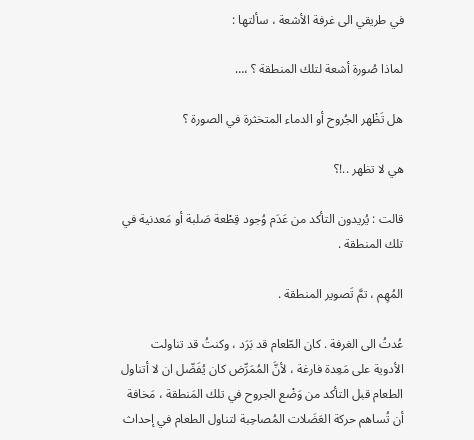في طريقي الى غرفة الأشعة ، سألتها :

لماذا صُورة أشعة لتلك المنطقة ؟ ،…

هل تَظْهر الجُروح أو الدماء المتخثرة في الصورة ؟

هي لا تظهر ..!؟

قالت : يُريدون التأكد من عَدَم وُجود قِطْعة صَلبة أو مَعدنية في تلك المنطقة .

المُهِم ، تمَّ تَصوير المنطقة .

عُدتُ الى الغرفة . كان الطّعام قد بَرَد ، وكنتُ قد تناولت الأدوية على مَعِدة فارغة ، لأنَّ المُمَرِّض كان يُفَضّل ان لا أتناول الطعام قبل التأكد من وَضْع الجروح في تلك المَنطقة ، مَخافة أن تُساهم حركة العَضَلات المُصاحِبة لتناول الطعام في إحداث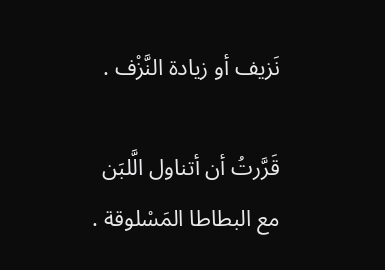نَزيف أو زيادة النَّزْف .

قَرَّرتُ أن أتناول الَّلبَن مع البطاطا المَسْلوقة .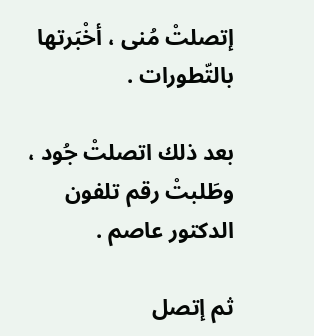إتصلتْ مُنى ، أخْبَرتها بالتّطورات .

بعد ذلك اتصلتْ جُود ، وطَلبتْ رقم تلفون الدكتور عاصم .

ثم إتصل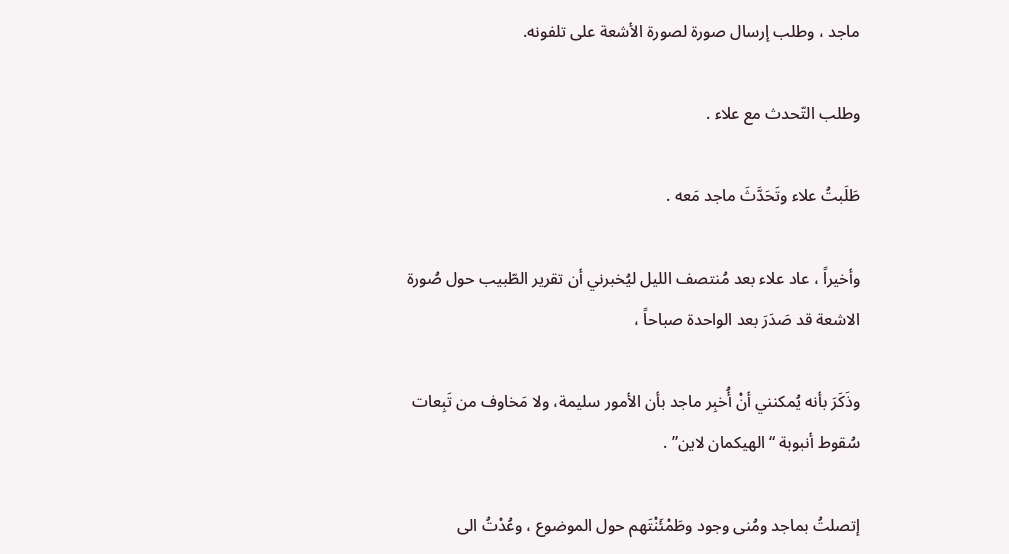ماجد ، وطلب إرسال صورة لصورة الأشعة على تلفونه.

وطلب التّحدث مع علاء .

طَلَبتُ علاء وتَحَدَّثَ ماجد مَعه .

وأخيراً ، عاد علاء بعد مُنتصف الليل ليُخبرني أن تقرير الطّبيب حول صُورة الاشعة قد صَدَرَ بعد الواحدة صباحاً ،

وذَكَرَ بأنه يُمكنني أنْ أُخبِر ماجد بأن الأمور سليمة، ولا مَخاوف من تَبِعات سُقوط أنبوبة “الهيكمان لاين” .

إتصلتُ بماجد ومُنى وجود وطَمْئَنْتَهم حول الموضوع ، وعُدْتُ الى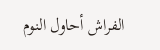الفراش أحاول النوم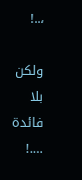،..!

ولكن بلا فائدة ….!